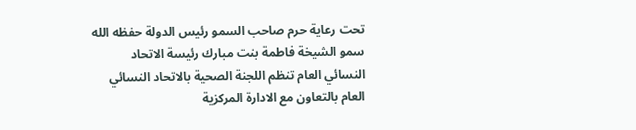تحت رعاية حرم صاحب السمو رئيس الدولة حفظه الله سمو الشيخة فاطمة بنت مبارك رئيسة الاتحاد النسائي العام تنظم اللجنة الصحية بالاتحاد النسائي العام بالتعاون مع الادارة المركزية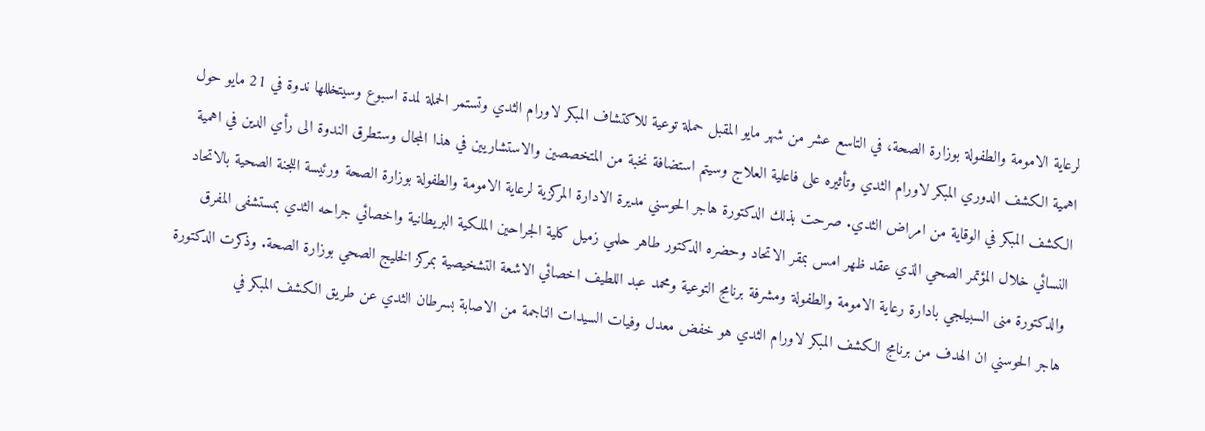لرعاية الامومة والطفولة بوزارة الصحة، في التاسع عشر من شهر مايو المقبل حملة توعية للاكتشاف المبكر لاورام الثدي وتستمر الحملة لمدة اسبوع وسيتخللها ندوة في 21 مايو حول اهمية الكشف الدوري المبكر لاورام الثدي وتأثيره على فاعلية العلاج وسيتم استضافة نخبة من المتخصصين والاستشاريين في هذا المجال وستطرق الندوة الى رأي الدين في اهمية الكشف المبكر في الوقاية من امراض الثدي. صرحت بذلك الدكتورة هاجر الحوسني مديرة الادارة المركزية لرعاية الامومة والطفولة بوزارة الصحة ورئيسة اللجنة الصحية بالاتحاد النسائي خلال المؤتمر الصحي الذي عقد ظهر امس بمقر الاتحاد وحضره الدكتور طاهر حلمي زميل كلية الجراحين الملكية البريطانية واخصائي جراحه الثدي بمستشفى المفرق والدكتورة منى السبيلجي بادارة رعاية الامومة والطفولة ومشرفة برنامج التوعية ومحمد عبد اللطيف اخصائي الاشعة التشخيصية بمركز الخليج الصحي بوزارة الصحة. وذكرت الدكتورة هاجر الحوسني ان الهدف من برنامج الكشف المبكر لاورام الثدي هو خفض معدل وفيات السيدات الناجمة من الاصابة بسرطان الثدي عن طريق الكشف المبكر في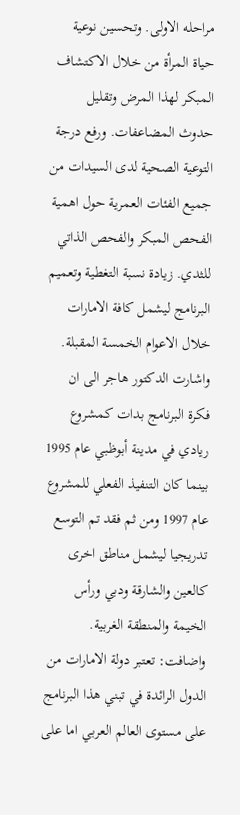مراحله الاولى. وتحسين نوعية حياة المرأة من خلال الاكتشاف المبكر لهذا المرض وتقليل حدوث المضاعفات. ورفع درجة التوعية الصحية لدى السيدات من جميع الفئات العمرية حول اهمية الفحص المبكر والفحص الذاتي للثدي. زيادة نسبة التغطية وتعميم البرنامج ليشمل كافة الامارات خلال الاعوام الخمسة المقبلة. واشارت الدكتور هاجر الى ان فكرة البرنامج بدات كمشروع ريادي في مدينة أبوظبي عام 1995 بينما كان التنفيذ الفعلي للمشروع عام 1997 ومن ثم فقد تم التوسع تدريجيا ليشمل مناطق اخرى كالعين والشارقة ودبي ورأس الخيمة والمنطقة الغربية. واضافت: تعتبر دولة الامارات من الدول الرائدة في تبني هذا البرنامج على مستوى العالم العربي اما على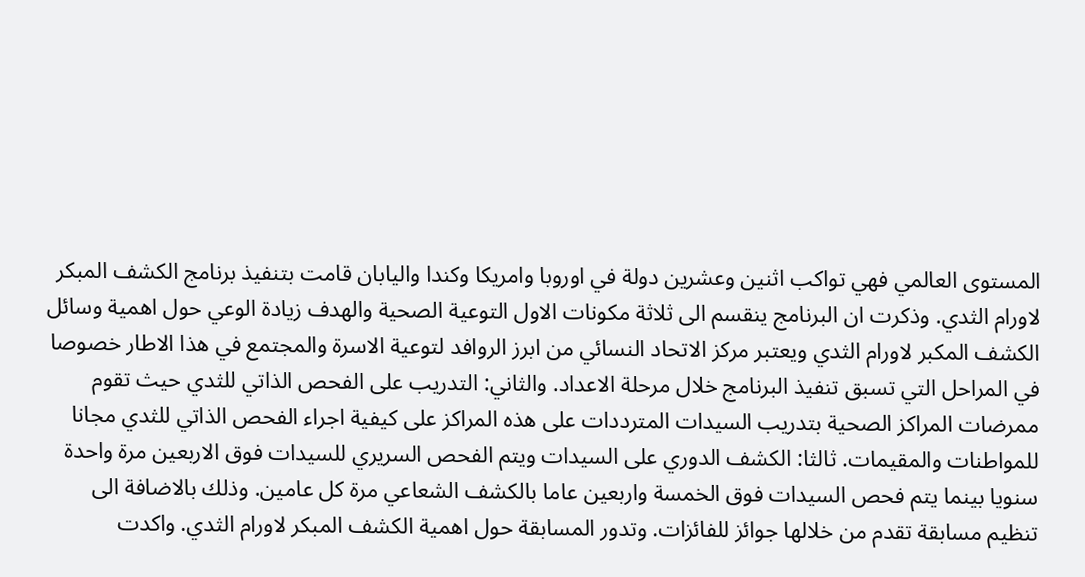المستوى العالمي فهي تواكب اثنين وعشرين دولة في اوروبا وامريكا وكندا واليابان قامت بتنفيذ برنامج الكشف المبكر لاورام الثدي. وذكرت ان البرنامج ينقسم الى ثلاثة مكونات الاول التوعية الصحية والهدف زيادة الوعي حول اهمية وسائل الكشف المكبر لاورام الثدي ويعتبر مركز الاتحاد النسائي من ابرز الروافد لتوعية الاسرة والمجتمع في هذا الاطار خصوصا في المراحل التي تسبق تنفيذ البرنامج خلال مرحلة الاعداد. والثاني: التدريب على الفحص الذاتي للثدي حيث تقوم ممرضات المراكز الصحية بتدريب السيدات المترددات على هذه المراكز على كيفية اجراء الفحص الذاتي للثدي مجانا للمواطنات والمقيمات. ثالثا: الكشف الدوري على السيدات ويتم الفحص السريري للسيدات فوق الاربعين مرة واحدة سنويا بينما يتم فحص السيدات فوق الخمسة واربعين عاما بالكشف الشعاعي مرة كل عامين. وذلك بالاضافة الى تنظيم مسابقة تقدم من خلالها جوائز للفائزات. وتدور المسابقة حول اهمية الكشف المبكر لاورام الثدي. واكدت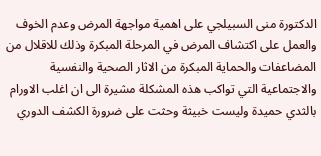الدكتورة منى السبيلجي على اهمية مواجهة المرض وعدم الخوف والعمل على اكتشاف المرض في المرحلة المبكرة وذلك للاقلال من المضاعفات والحماية المبكرة من الاثار الصحية والنفسية والاجتماعية التي تواكب هذه المشكلة مشيرة الى ان اغلب الاورام بالثدي حميدة وليست خبيثة وحثت على ضرورة الكشف الدوري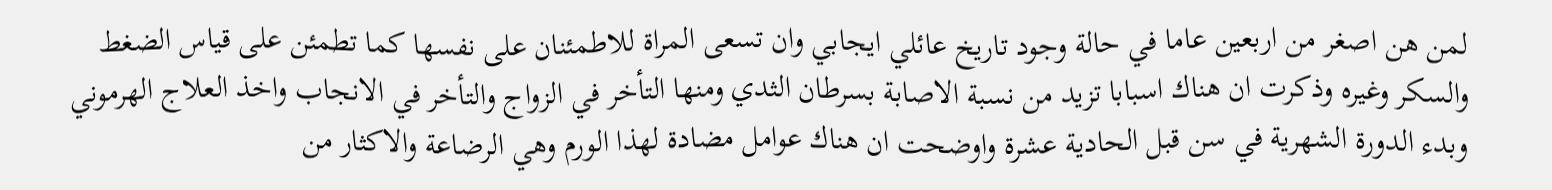لمن هن اصغر من اربعين عاما في حالة وجود تاريخ عائلي ايجابي وان تسعى المراة للاطمئنان على نفسها كما تطمئن على قياس الضغط والسكر وغيره وذكرت ان هناك اسبابا تزيد من نسبة الاصابة بسرطان الثدي ومنها التأخر في الزواج والتأخر في الانجاب واخذ العلاج الهرموني وبدء الدورة الشهرية في سن قبل الحادية عشرة واوضحت ان هناك عوامل مضادة لهذا الورم وهي الرضاعة والاكثار من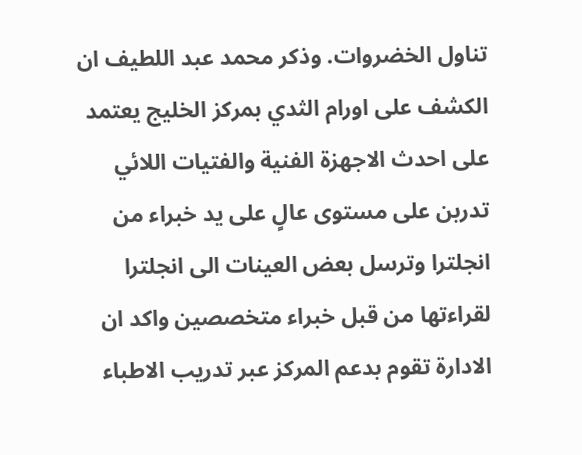تناول الخضروات. وذكر محمد عبد اللطيف ان الكشف على اورام الثدي بمركز الخليج يعتمد على احدث الاجهزة الفنية والفتيات اللائي تدربن على مستوى عالٍ على يد خبراء من انجلترا وترسل بعض العينات الى انجلترا لقراءتها من قبل خبراء متخصصين واكد ان الادارة تقوم بدعم المركز عبر تدريب الاطباء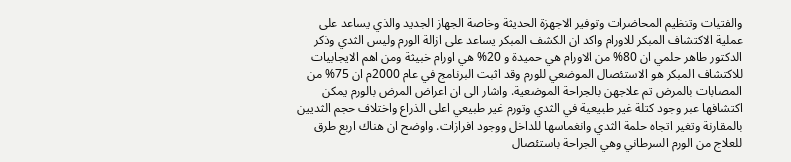والفتيات وتنظيم المحاضرات وتوفير الاجهزة الحديثة وخاصة الجهاز الجديد والذي يساعد على عملية الاكتشاف المبكر للاورام واكد ان الكشف المبكر يساعد على ازالة الورم وليس الثدي وذكر الدكتور طاهر حلمي ان 80% من الاورام هي حميدة و 20% هي اورام خبيثة ومن اهم الايجابيات للاكتشاف المبكر هو الاستئصال الموضعي للورم وقد اثبت البرنامج في عام 2000م ان 75% من المصابات بالمرض تم علاجهن بالجراحة الموضعية. واشار الى ان اعراض المرض بالورم يمكن اكتشافها عبر وجود كتلة غير طبيعية في الثدي وتورم غير طبيعي اعلى الذراع واختلاف حجم الثديين بالمقارنة وتغير اتجاه حلمة الثدي وانغماسها للداخل ووجود افرازات. واوضح ان هناك اربع طرق للعلاج من الورم السرطاني وهي الجراحة باستئصال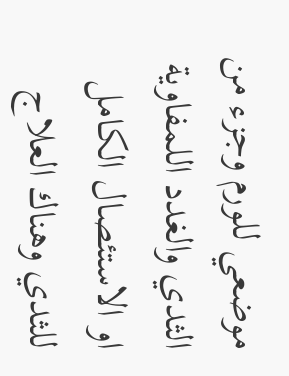موضعي للورم وجزء من الثدي والغدد اللمفاوية او الاستئصال الكامل للثدي وهناك العلاج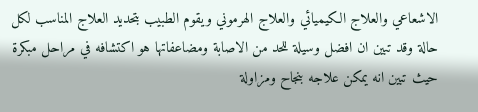الاشعاعي والعلاج الكيميائي والعلاج الهرموني ويقوم الطبيب بتحديد العلاج المناسب لكل حالة وقد تبين ان افضل وسيلة للحد من الاصابة ومضاعفاتها هو اكتشافه في مراحل مبكرة حيث تبين انه يمكن علاجه بنجاح ومزاولة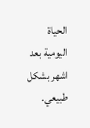الحياة اليومية بعد اشهر بشكل طبيعي.